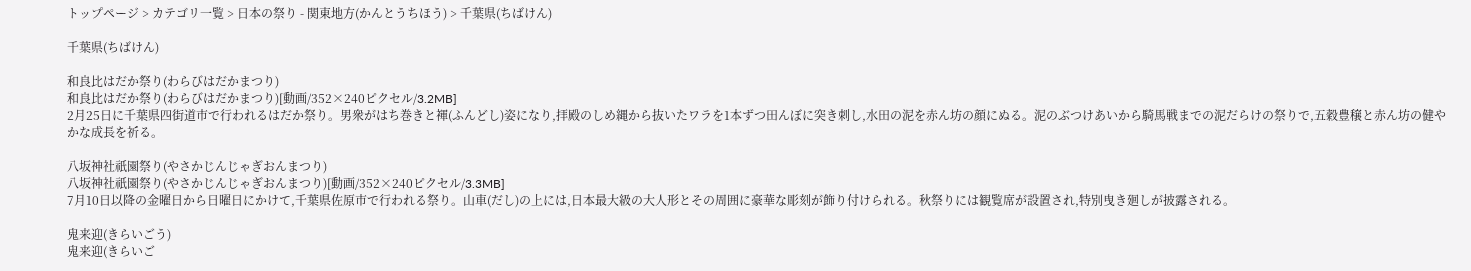トップページ > カテゴリ一覧 > 日本の祭り - 関東地方(かんとうちほう) > 千葉県(ちばけん)

千葉県(ちばけん)

和良比はだか祭り(わらびはだかまつり)
和良比はだか祭り(わらびはだかまつり)[動画/352×240ピクセル/3.2MB]
2月25日に千葉県四街道市で行われるはだか祭り。男衆がはち巻きと褌(ふんどし)姿になり,拝殿のしめ縄から抜いたワラを1本ずつ田んぼに突き刺し,水田の泥を赤ん坊の顔にぬる。泥のぶつけあいから騎馬戦までの泥だらけの祭りで,五穀豊穣と赤ん坊の健やかな成長を祈る。

八坂神社祇園祭り(やさかじんじゃぎおんまつり)
八坂神社祇園祭り(やさかじんじゃぎおんまつり)[動画/352×240ピクセル/3.3MB]
7月10日以降の金曜日から日曜日にかけて,千葉県佐原市で行われる祭り。山車(だし)の上には,日本最大級の大人形とその周囲に豪華な彫刻が飾り付けられる。秋祭りには観覧席が設置され,特別曳き廻しが披露される。

鬼来迎(きらいごう)
鬼来迎(きらいご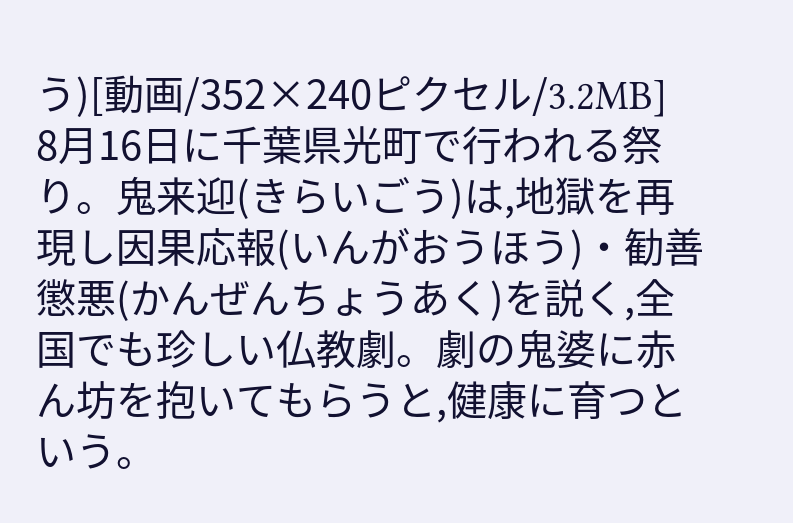う)[動画/352×240ピクセル/3.2MB]
8月16日に千葉県光町で行われる祭り。鬼来迎(きらいごう)は,地獄を再現し因果応報(いんがおうほう)・勧善懲悪(かんぜんちょうあく)を説く,全国でも珍しい仏教劇。劇の鬼婆に赤ん坊を抱いてもらうと,健康に育つという。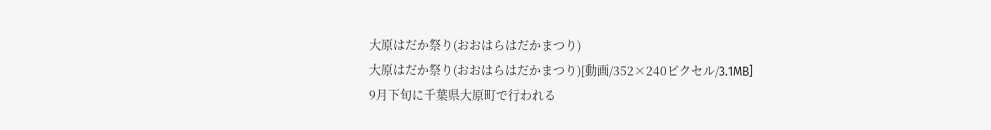大原はだか祭り(おおはらはだかまつり)
大原はだか祭り(おおはらはだかまつり)[動画/352×240ピクセル/3.1MB]
9月下旬に千葉県大原町で行われる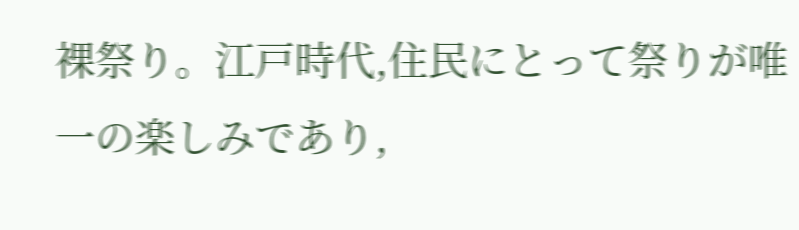裸祭り。江戸時代,住民にとって祭りが唯一の楽しみであり,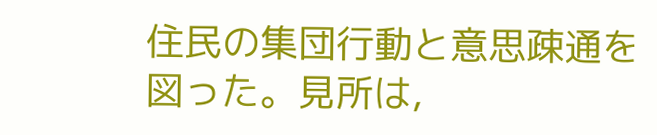住民の集団行動と意思疎通を図った。見所は,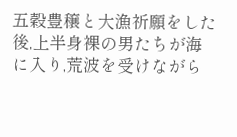五穀豊穣と大漁祈願をした後,上半身裸の男たちが海に入り,荒波を受けながら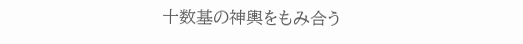十数基の神輿をもみ合う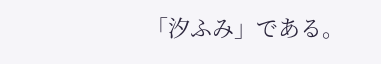「汐ふみ」である。